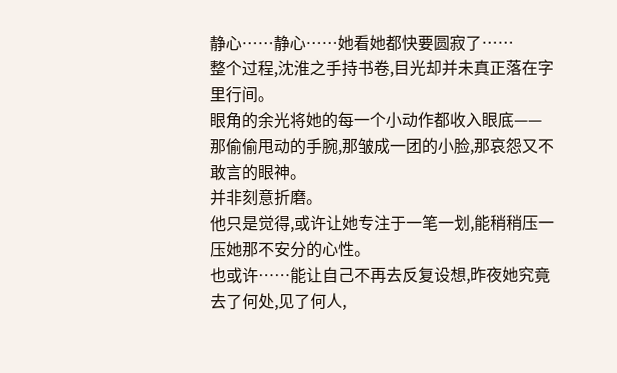静心……静心……她看她都快要圆寂了……
整个过程,沈淮之手持书卷,目光却并未真正落在字里行间。
眼角的余光将她的每一个小动作都收入眼底——
那偷偷甩动的手腕,那皱成一团的小脸,那哀怨又不敢言的眼神。
并非刻意折磨。
他只是觉得,或许让她专注于一笔一划,能稍稍压一压她那不安分的心性。
也或许……能让自己不再去反复设想,昨夜她究竟去了何处,见了何人,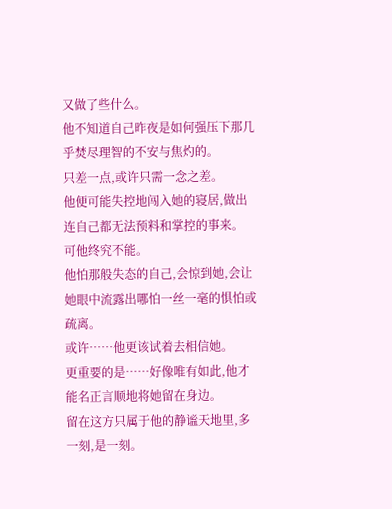又做了些什么。
他不知道自己昨夜是如何强压下那几乎焚尽理智的不安与焦灼的。
只差一点,或许只需一念之差。
他便可能失控地闯入她的寝居,做出连自己都无法预料和掌控的事来。
可他终究不能。
他怕那般失态的自己,会惊到她,会让她眼中流露出哪怕一丝一毫的惧怕或疏离。
或许……他更该试着去相信她。
更重要的是……好像唯有如此,他才能名正言顺地将她留在身边。
留在这方只属于他的静谧天地里,多一刻,是一刻。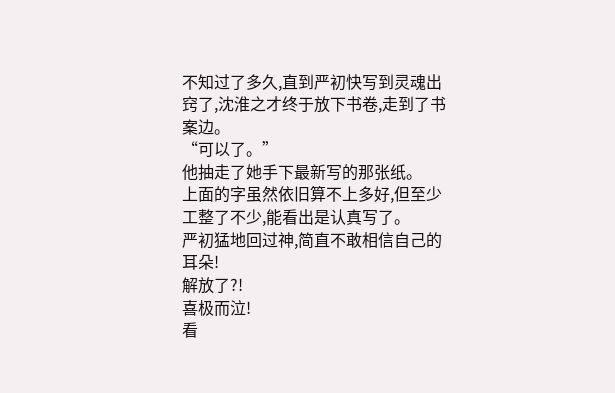不知过了多久,直到严初快写到灵魂出窍了,沈淮之才终于放下书卷,走到了书案边。
“可以了。”
他抽走了她手下最新写的那张纸。
上面的字虽然依旧算不上多好,但至少工整了不少,能看出是认真写了。
严初猛地回过神,简直不敢相信自己的耳朵!
解放了?!
喜极而泣!
看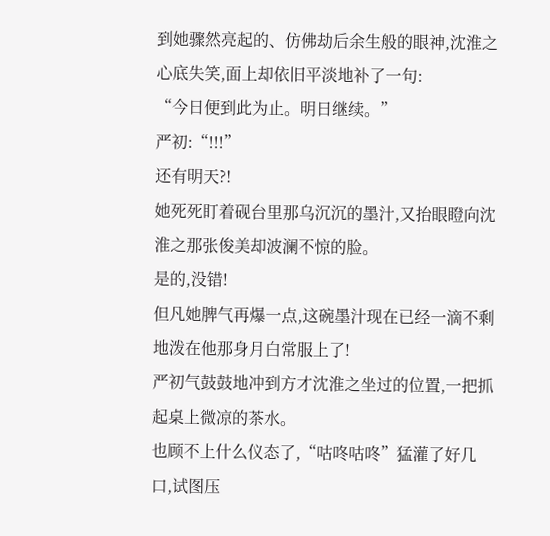到她骤然亮起的、仿佛劫后余生般的眼神,沈淮之心底失笑,面上却依旧平淡地补了一句:
“今日便到此为止。明日继续。”
严初:“!!!”
还有明天?!
她死死盯着砚台里那乌沉沉的墨汁,又抬眼瞪向沈淮之那张俊美却波澜不惊的脸。
是的,没错!
但凡她脾气再爆一点,这碗墨汁现在已经一滴不剩地泼在他那身月白常服上了!
严初气鼓鼓地冲到方才沈淮之坐过的位置,一把抓起桌上微凉的茶水。
也顾不上什么仪态了,“咕咚咕咚”猛灌了好几口,试图压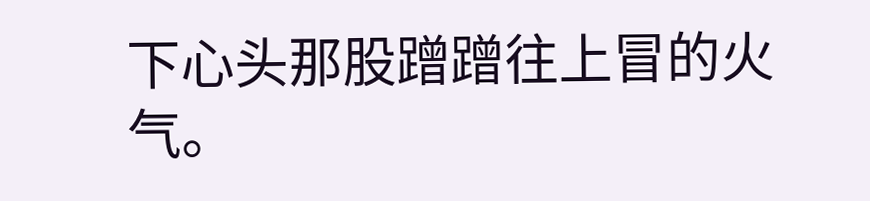下心头那股蹭蹭往上冒的火气。